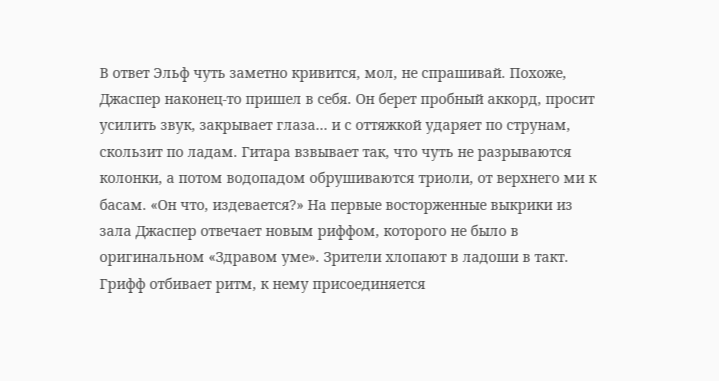В ответ Эльф чуть заметно кривится, мол, не спрашивай. Похоже, Джаспер наконец-то пришел в себя. Он берет пробный аккорд, просит усилить звук, закрывает глаза… и с оттяжкой ударяет по струнам, скользит по ладам. Гитара взвывает так, что чуть не разрываются колонки, а потом водопадом обрушиваются триоли, от верхнего ми к басам. «Он что, издевается?» На первые восторженные выкрики из зала Джаспер отвечает новым риффом, которого не было в оригинальном «Здравом уме». Зрители хлопают в ладоши в такт. Грифф отбивает ритм, к нему присоединяется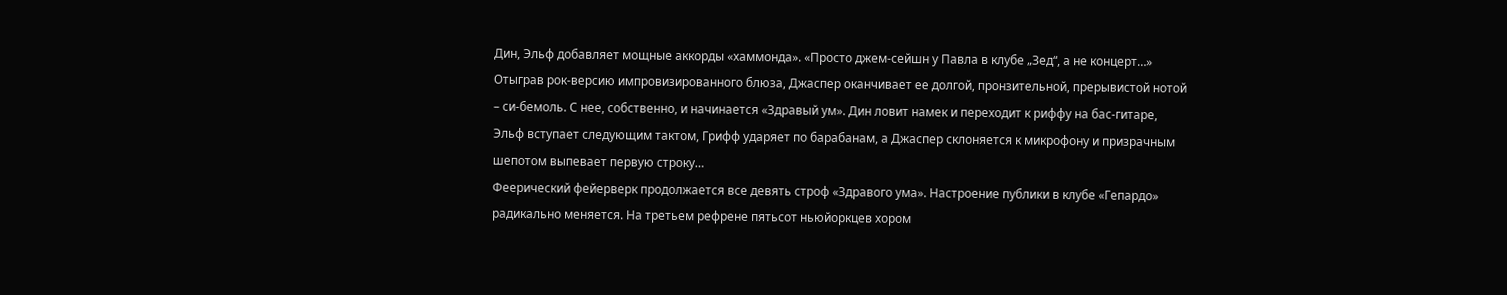Дин, Эльф добавляет мощные аккорды «хаммонда». «Просто джем-сейшн у Павла в клубе „Зед“, а не концерт…» Отыграв рок-версию импровизированного блюза, Джаспер оканчивает ее долгой, пронзительной, прерывистой нотой – си-бемоль. С нее, собственно, и начинается «Здравый ум». Дин ловит намек и переходит к риффу на бас-гитаре, Эльф вступает следующим тактом, Грифф ударяет по барабанам, а Джаспер склоняется к микрофону и призрачным шепотом выпевает первую строку…
Феерический фейерверк продолжается все девять строф «Здравого ума». Настроение публики в клубе «Гепардо» радикально меняется. На третьем рефрене пятьсот ньюйоркцев хором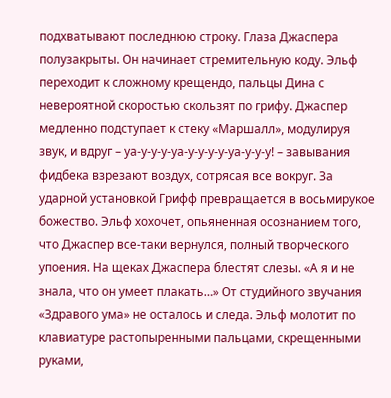подхватывают последнюю строку. Глаза Джаспера полузакрыты. Он начинает стремительную коду. Эльф переходит к сложному крещендо, пальцы Дина с невероятной скоростью скользят по грифу. Джаспер медленно подступает к стеку «Маршалл», модулируя звук, и вдруг – уа-у-у-у-уа-у-у-у-у-уа-у-у-у! – завывания фидбека взрезают воздух, сотрясая все вокруг. За ударной установкой Грифф превращается в восьмирукое божество. Эльф хохочет, опьяненная осознанием того, что Джаспер все-таки вернулся, полный творческого упоения. На щеках Джаспера блестят слезы. «А я и не знала, что он умеет плакать…» От студийного звучания «Здравого ума» не осталось и следа. Эльф молотит по клавиатуре растопыренными пальцами, скрещенными руками,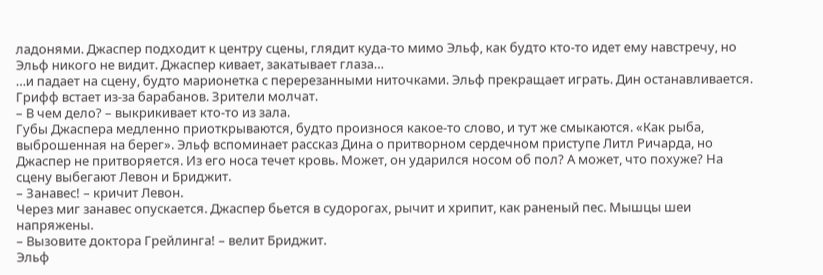ладонями. Джаспер подходит к центру сцены, глядит куда-то мимо Эльф, как будто кто-то идет ему навстречу, но Эльф никого не видит. Джаспер кивает, закатывает глаза…
…и падает на сцену, будто марионетка с перерезанными ниточками. Эльф прекращает играть. Дин останавливается. Грифф встает из-за барабанов. Зрители молчат.
– В чем дело? – выкрикивает кто-то из зала.
Губы Джаспера медленно приоткрываются, будто произнося какое-то слово, и тут же смыкаются. «Как рыба, выброшенная на берег». Эльф вспоминает рассказ Дина о притворном сердечном приступе Литл Ричарда, но Джаспер не притворяется. Из его носа течет кровь. Может, он ударился носом об пол? А может, что похуже? На сцену выбегают Левон и Бриджит.
– Занавес! – кричит Левон.
Через миг занавес опускается. Джаспер бьется в судорогах, рычит и хрипит, как раненый пес. Мышцы шеи напряжены.
– Вызовите доктора Грейлинга! – велит Бриджит.
Эльф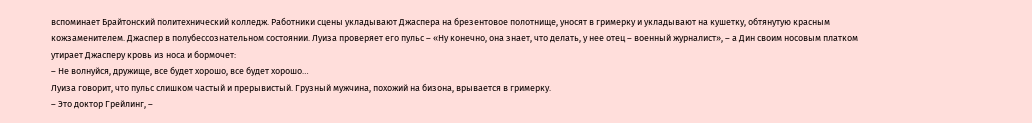вспоминает Брайтонский политехнический колледж. Работники сцены укладывают Джаспера на брезентовое полотнище, уносят в гримерку и укладывают на кушетку, обтянутую красным кожзаменителем. Джаспер в полубессознательном состоянии. Луиза проверяет его пульс – «Ну конечно, она знает, что делать, у нее отец – военный журналист», – а Дин своим носовым платком утирает Джасперу кровь из носа и бормочет:
– Не волнуйся, дружище, все будет хорошо, все будет хорошо…
Луиза говорит, что пульс слишком частый и прерывистый. Грузный мужчина, похожий на бизона, врывается в гримерку.
– Это доктор Грейлинг, –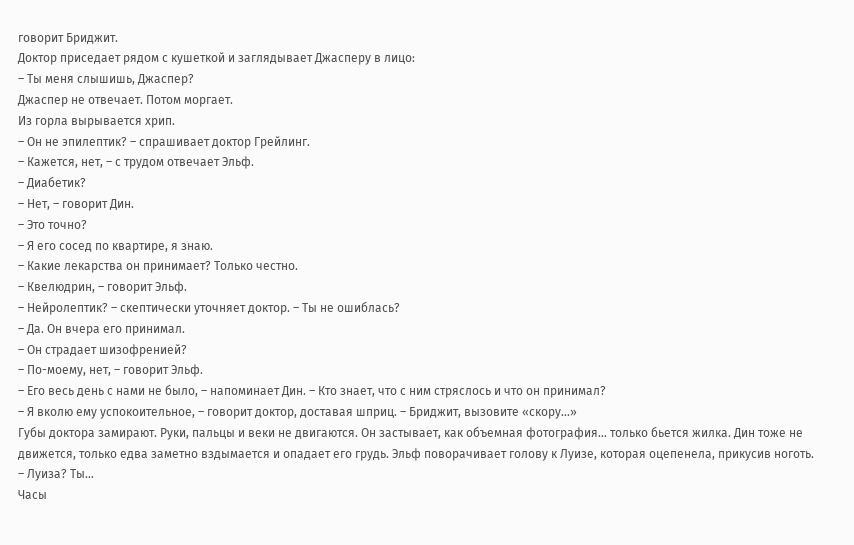говорит Бриджит.
Доктор приседает рядом с кушеткой и заглядывает Джасперу в лицо:
– Ты меня слышишь, Джаспер?
Джаспер не отвечает. Потом моргает.
Из горла вырывается хрип.
– Он не эпилептик? – спрашивает доктор Грейлинг.
– Кажется, нет, – с трудом отвечает Эльф.
– Диабетик?
– Нет, – говорит Дин.
– Это точно?
– Я его сосед по квартире, я знаю.
– Какие лекарства он принимает? Только честно.
– Квелюдрин, – говорит Эльф.
– Нейролептик? – скептически уточняет доктор. – Ты не ошиблась?
– Да. Он вчера его принимал.
– Он страдает шизофренией?
– По-моему, нет, – говорит Эльф.
– Его весь день с нами не было, – напоминает Дин. – Кто знает, что с ним стряслось и что он принимал?
– Я вколю ему успокоительное, – говорит доктор, доставая шприц. – Бриджит, вызовите «скору…»
Губы доктора замирают. Руки, пальцы и веки не двигаются. Он застывает, как объемная фотография… только бьется жилка. Дин тоже не движется, только едва заметно вздымается и опадает его грудь. Эльф поворачивает голову к Луизе, которая оцепенела, прикусив ноготь.
– Луиза? Ты…
Часы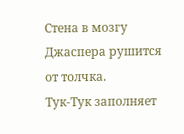Стена в мозгу Джаспера рушится от толчка.
Тук-Тук заполняет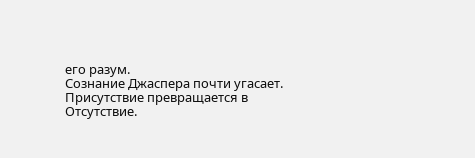его разум.
Сознание Джаспера почти угасает.
Присутствие превращается в Отсутствие.